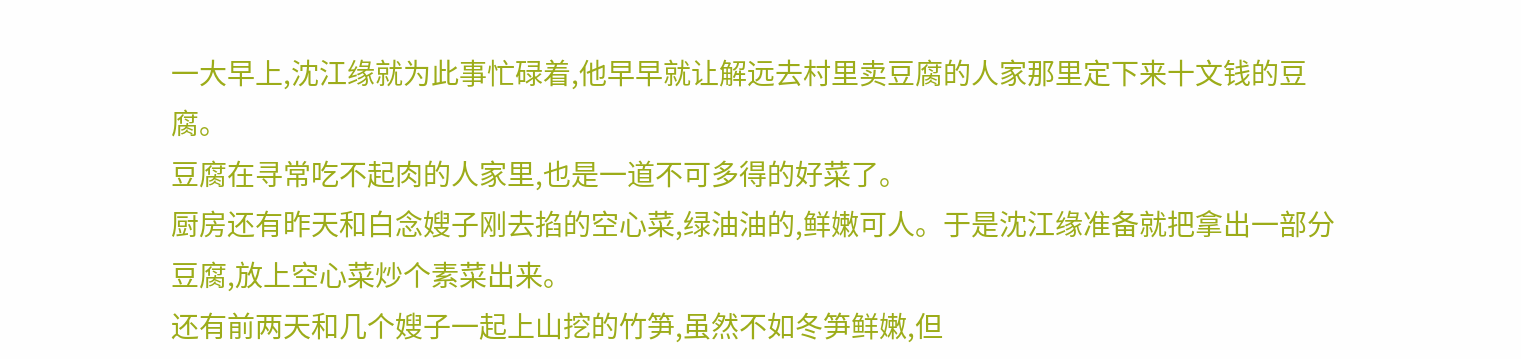一大早上,沈江缘就为此事忙碌着,他早早就让解远去村里卖豆腐的人家那里定下来十文钱的豆腐。
豆腐在寻常吃不起肉的人家里,也是一道不可多得的好菜了。
厨房还有昨天和白念嫂子刚去掐的空心菜,绿油油的,鲜嫩可人。于是沈江缘准备就把拿出一部分豆腐,放上空心菜炒个素菜出来。
还有前两天和几个嫂子一起上山挖的竹笋,虽然不如冬笋鲜嫩,但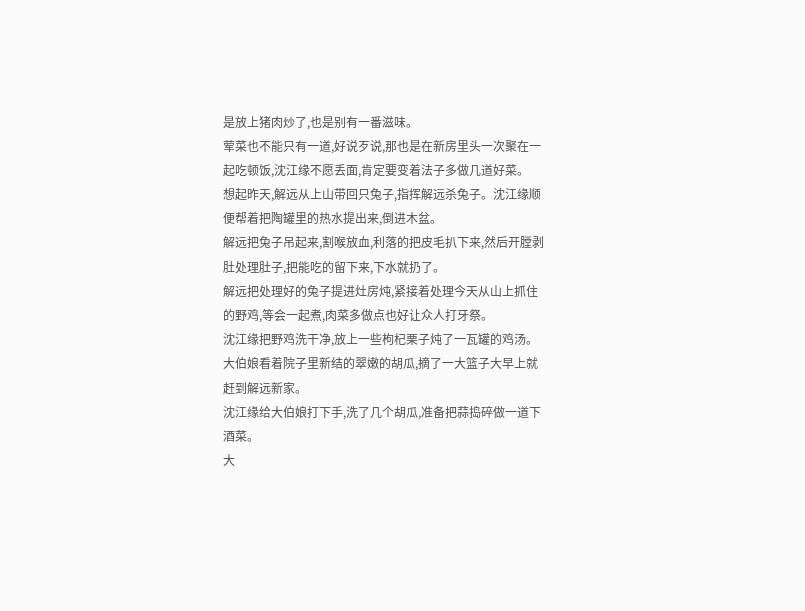是放上猪肉炒了,也是别有一番滋味。
荤菜也不能只有一道,好说歹说,那也是在新房里头一次聚在一起吃顿饭,沈江缘不愿丢面,肯定要变着法子多做几道好菜。
想起昨天,解远从上山带回只兔子,指挥解远杀兔子。沈江缘顺便帮着把陶罐里的热水提出来,倒进木盆。
解远把兔子吊起来,割喉放血,利落的把皮毛扒下来,然后开膛剥肚处理肚子,把能吃的留下来,下水就扔了。
解远把处理好的兔子提进灶房炖,紧接着处理今天从山上抓住的野鸡,等会一起煮,肉菜多做点也好让众人打牙祭。
沈江缘把野鸡洗干净,放上一些枸杞栗子炖了一瓦罐的鸡汤。
大伯娘看着院子里新结的翠嫩的胡瓜,摘了一大篮子大早上就赶到解远新家。
沈江缘给大伯娘打下手,洗了几个胡瓜,准备把蒜捣碎做一道下酒菜。
大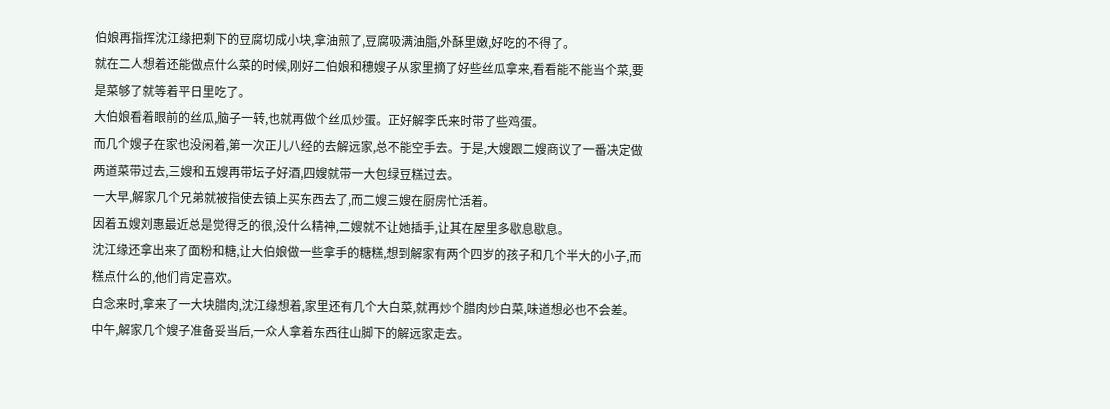伯娘再指挥沈江缘把剩下的豆腐切成小块,拿油煎了,豆腐吸满油脂,外酥里嫩,好吃的不得了。
就在二人想着还能做点什么菜的时候,刚好二伯娘和穗嫂子从家里摘了好些丝瓜拿来,看看能不能当个菜,要是菜够了就等着平日里吃了。
大伯娘看着眼前的丝瓜,脑子一转,也就再做个丝瓜炒蛋。正好解李氏来时带了些鸡蛋。
而几个嫂子在家也没闲着,第一次正儿八经的去解远家,总不能空手去。于是,大嫂跟二嫂商议了一番决定做两道菜带过去,三嫂和五嫂再带坛子好酒,四嫂就带一大包绿豆糕过去。
一大早,解家几个兄弟就被指使去镇上买东西去了,而二嫂三嫂在厨房忙活着。
因着五嫂刘惠最近总是觉得乏的很,没什么精神,二嫂就不让她插手,让其在屋里多歇息歇息。
沈江缘还拿出来了面粉和糖,让大伯娘做一些拿手的糖糕,想到解家有两个四岁的孩子和几个半大的小子,而糕点什么的,他们肯定喜欢。
白念来时,拿来了一大块腊肉,沈江缘想着,家里还有几个大白菜,就再炒个腊肉炒白菜,味道想必也不会差。
中午,解家几个嫂子准备妥当后,一众人拿着东西往山脚下的解远家走去。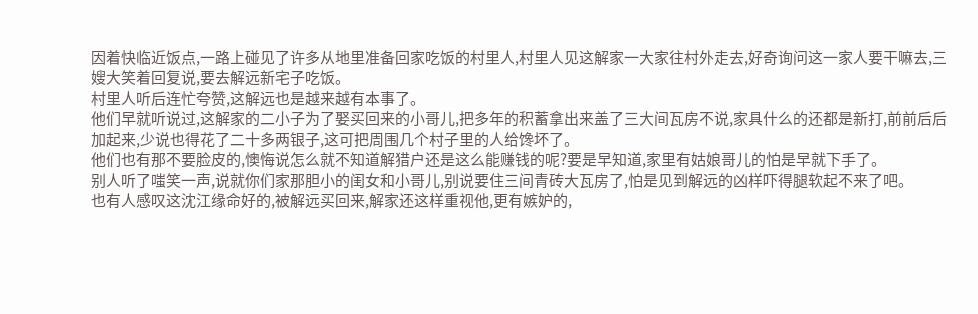因着快临近饭点,一路上碰见了许多从地里准备回家吃饭的村里人,村里人见这解家一大家往村外走去,好奇询问这一家人要干嘛去,三嫂大笑着回复说,要去解远新宅子吃饭。
村里人听后连忙夸赞,这解远也是越来越有本事了。
他们早就听说过,这解家的二小子为了娶买回来的小哥儿,把多年的积蓄拿出来盖了三大间瓦房不说,家具什么的还都是新打,前前后后加起来,少说也得花了二十多两银子,这可把周围几个村子里的人给馋坏了。
他们也有那不要脸皮的,懊悔说怎么就不知道解猎户还是这么能赚钱的呢?要是早知道,家里有姑娘哥儿的怕是早就下手了。
别人听了嗤笑一声,说就你们家那胆小的闺女和小哥儿,别说要住三间青砖大瓦房了,怕是见到解远的凶样吓得腿软起不来了吧。
也有人感叹这沈江缘命好的,被解远买回来,解家还这样重视他,更有嫉妒的,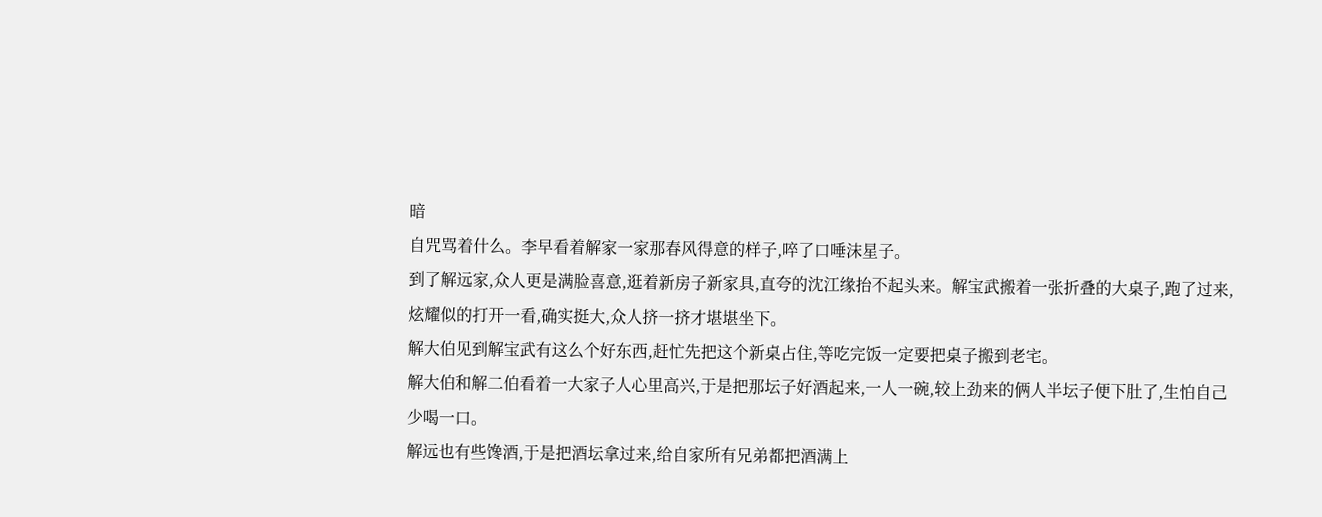暗
自咒骂着什么。李早看着解家一家那春风得意的样子,啐了口唾沫星子。
到了解远家,众人更是满脸喜意,逛着新房子新家具,直夸的沈江缘抬不起头来。解宝武搬着一张折叠的大桌子,跑了过来,炫耀似的打开一看,确实挺大,众人挤一挤才堪堪坐下。
解大伯见到解宝武有这么个好东西,赶忙先把这个新桌占住,等吃完饭一定要把桌子搬到老宅。
解大伯和解二伯看着一大家子人心里高兴,于是把那坛子好酒起来,一人一碗,较上劲来的俩人半坛子便下肚了,生怕自己少喝一口。
解远也有些馋酒,于是把酒坛拿过来,给自家所有兄弟都把酒满上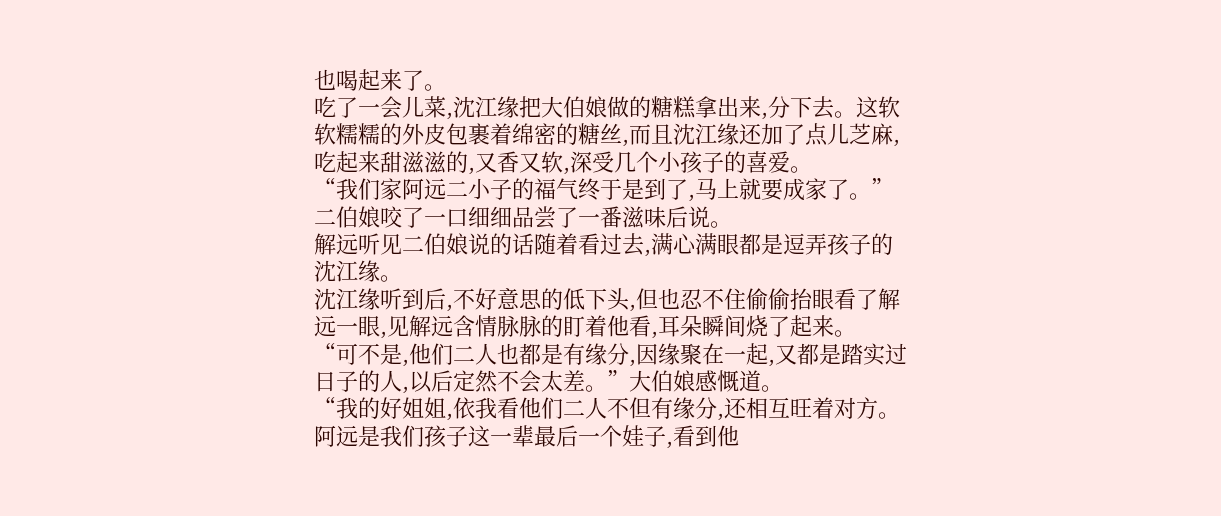也喝起来了。
吃了一会儿菜,沈江缘把大伯娘做的糖糕拿出来,分下去。这软软糯糯的外皮包裹着绵密的糖丝,而且沈江缘还加了点儿芝麻,吃起来甜滋滋的,又香又软,深受几个小孩子的喜爱。
“我们家阿远二小子的福气终于是到了,马上就要成家了。”二伯娘咬了一口细细品尝了一番滋味后说。
解远听见二伯娘说的话随着看过去,满心满眼都是逗弄孩子的沈江缘。
沈江缘听到后,不好意思的低下头,但也忍不住偷偷抬眼看了解远一眼,见解远含情脉脉的盯着他看,耳朵瞬间烧了起来。
“可不是,他们二人也都是有缘分,因缘聚在一起,又都是踏实过日子的人,以后定然不会太差。”大伯娘感慨道。
“我的好姐姐,依我看他们二人不但有缘分,还相互旺着对方。阿远是我们孩子这一辈最后一个娃子,看到他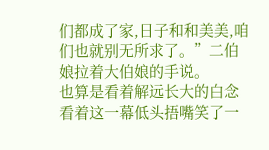们都成了家,日子和和美美,咱们也就别无所求了。”二伯娘拉着大伯娘的手说。
也算是看着解远长大的白念看着这一幕低头捂嘴笑了一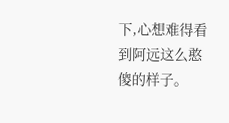下,心想难得看到阿远这么憨傻的样子。